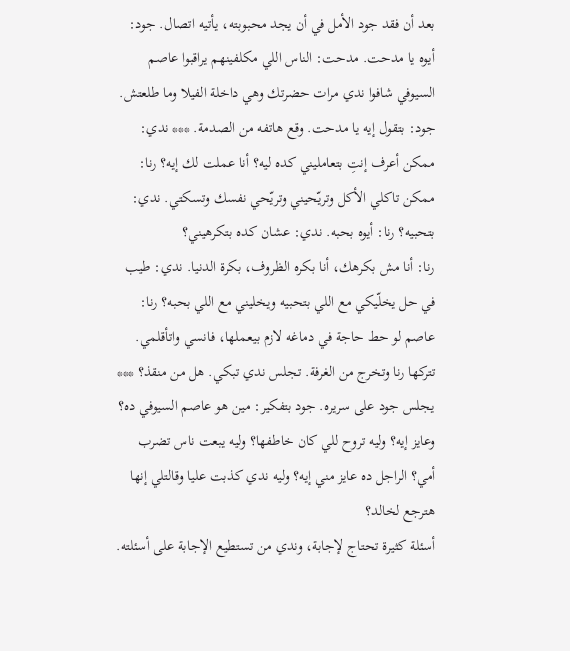بعد أن فقد جود الأمل في أن يجد محبوبته، يأتيه اتصال. جود: أيوه يا مدحت. مدحت: الناس اللي مكلفينهم يراقبوا عاصم السيوفي شافوا ندي مرات حضرتك وهي داخلة الفيلا وما طلعتش. جود: بتقول إيه يا مدحت. وقع هاتفه من الصدمة. *** ندي: ممكن أعرف إنتِ بتعامليني كده ليه؟ أنا عملت لك إيه؟ رنا: ممكن تاكلي الأكل وتريّحيني وتريّحي نفسك وتسكتي. ندي: بتحبيه؟ رنا: أيوه بحبه. ندي: عشان كده بتكرهيني؟
رنا: أنا مش بكرهك، أنا بكره الظروف، بكرة الدنيا. ندي: طيب في حل يخلّيكي مع اللي بتحبيه ويخليني مع اللي بحبه؟ رنا: عاصم لو حط حاجة في دماغه لازم بيعملها، فانسي واتأقلمي. تتركها رنا وتخرج من الغرفة. تجلس ندي تبكي. هل من منقذ؟ *** يجلس جود على سريره. جود بتفكير: مين هو عاصم السيوفي ده؟ وعايز إيه؟ وليه تروح للي كان خاطفها؟ وليه يبعت ناس تضرب أمي؟ الراجل ده عايز مني إيه؟ وليه ندي كذبت عليا وقالتلي إنها هترجع لخالد؟
أسئلة كثيرة تحتاج لإجابة، وندي من تستطيع الإجابة على أسئلته.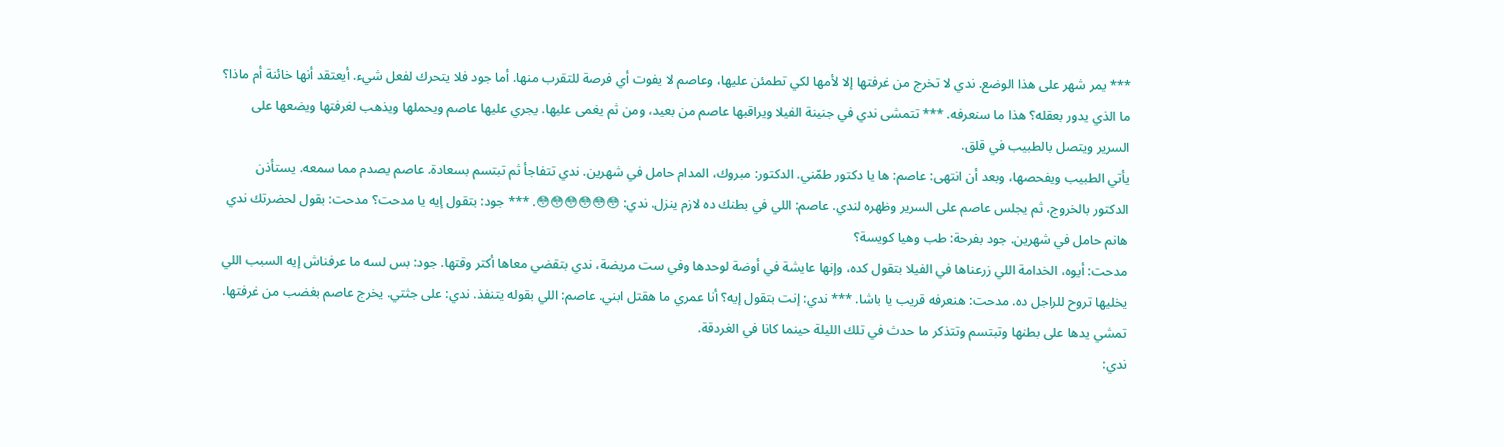*** يمر شهر على هذا الوضع. ندي لا تخرج من غرفتها إلا لأمها لكي تطمئن عليها، وعاصم لا يفوت أي فرصة للتقرب منها. أما جود فلا يتحرك لفعل شيء. أيعتقد أنها خائنة أم ماذا؟ ما الذي يدور بعقله؟ هذا ما سنعرفه. *** تتمشى ندي في جنينة الفيلا ويراقبها عاصم من بعيد، ومن ثم يغمى عليها. يجري عليها عاصم ويحملها ويذهب لغرفتها ويضعها على السرير ويتصل بالطبيب في قلق.
يأتي الطبيب ويفحصها، وبعد أن انتهى: عاصم: ها يا دكتور طمّني. الدكتور: مبروك، المدام حامل في شهرين. ندي تتفاجأ ثم تبتسم بسعادة. عاصم يصدم مما سمعه. يستأذن الدكتور بالخروج، ثم يجلس عاصم على السرير وظهره لندي. عاصم: اللي في بطنك ده لازم ينزل. ندي: 😳😳😳😳😳😳. *** جود: بتقول إيه يا مدحت؟ مدحت: بقول لحضرتك ندي هانم حامل في شهرين. جود بفرحة: طب وهيا كويسة؟
مدحت: أيوه، الخدامة اللي زرعناها في الفيلا بتقول كده، وإنها عايشة في أوضة لوحدها وفي ست مريضة، ندي بتقضي معاها أكتر وقتها. جود: بس لسه ما عرفناش إيه السبب اللي يخليها تروح للراجل ده. مدحت: هنعرفه قريب يا باشا. *** ندي: إنت بتقول إيه؟ أنا عمري ما هقتل ابني. عاصم: اللي بقوله يتنفذ. ندي: على جثتي. يخرج عاصم بغضب من غرفتها. تمشي يدها على بطنها وتبتسم وتتذكر ما حدث في تلك الليلة حينما كانا في الغردقة.
ندي: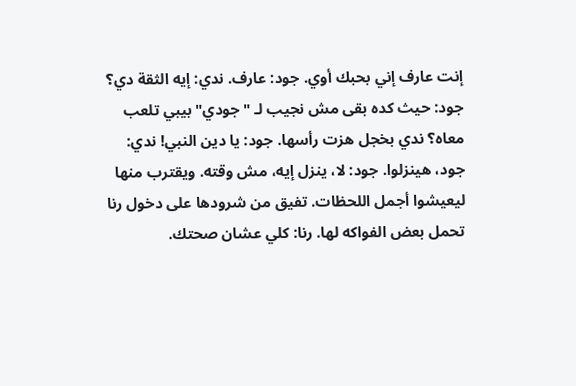إنت عارف إني بحبك أوي. جود: عارف. ندي: إيه الثقة دي؟ جود: حيث كده بقى مش نجيب لـ "جودي" بيبي تلعب معاه؟ ندي بخجل هزت رأسها. جود: يا دين النبي! ندي: جود، هينزلوا. جود: لا، ينزل إيه، مش وقته. ويقترب منها ليعيشوا أجمل اللحظات. تفيق من شرودها على دخول رنا تحمل بعض الفواكه لها. رنا: كلي عشان صحتك.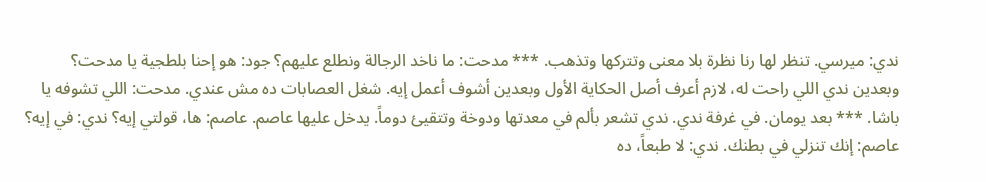ندي: ميرسي. تنظر لها رنا نظرة بلا معنى وتتركها وتذهب. *** مدحت: ما ناخد الرجالة ونطلع عليهم؟ جود: هو إحنا بلطجية يا مدحت؟
وبعدين ندي اللي راحت له، لازم أعرف أصل الحكاية الأول وبعدين أشوف أعمل إيه. شغل العصابات ده مش عندي. مدحت: اللي تشوفه يا باشا. *** بعد يومان. في غرفة ندي. ندي تشعر بألم في معدتها ودوخة وتتقيئ دوماً. يدخل عليها عاصم. عاصم: ها، قولتي إيه؟ ندي: في إيه؟ عاصم: إنك تنزلي في بطنك. ندي: لا طبعاً، ده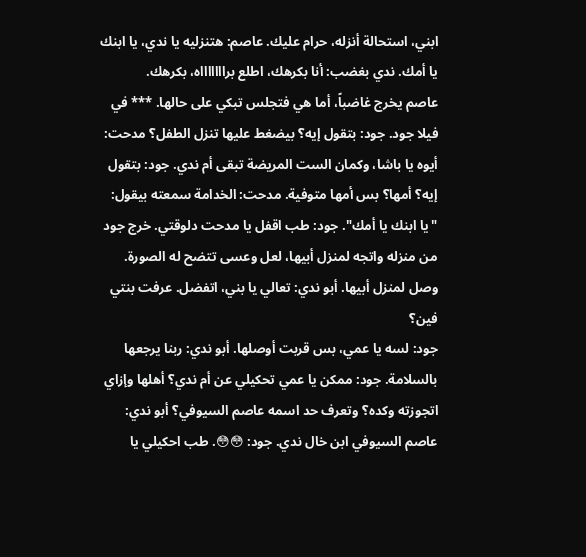ابني، استحالة أنزله، حرام عليك. عاصم: هتنزليه يا ندي، يا ابنك يا أمك. ندي بغضب: أنا بكرهك، اطلع براااااااه، بكرهك.
عاصم يخرج غاضباً، أما هي فتجلس تبكي على حالها. *** في فيلا جود. جود: بتقول إيه؟ بيضغط عليها تنزل الطفل؟ مدحت: أيوه يا باشا، وكمان الست المريضة تبقى أم ندي. جود: بتقول إيه؟ أمها؟ بس أمها متوفية. مدحت: الخدامة سمعته بيقول: "يا ابنك يا أمك". جود: طب اقفل يا مدحت دلوقتي. خرج جود من منزله واتجه لمنزل أبيها، لعل وعسى تتضح له الصورة. وصل لمنزل أبيها. أبو ندي: تعالي يا بني، اتفضل. عرفت بنتي فين؟
جود: لسه يا عمي، بس قربت أوصلها. أبو ندي: ربنا يرجعها بالسلامة. جود: ممكن يا عمي تحكيلي عن أم ندي؟ أهلها وإزاي اتجوزته وكده؟ وتعرف حد اسمه عاصم السيوفي؟ أبو ندي: عاصم السيوفي ابن خال ندي. جود: 😳😳. طب احكيلي يا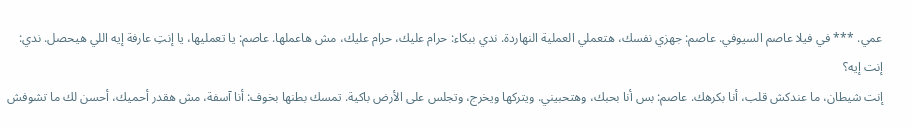عمي. *** في فيلا عاصم السيوفي. عاصم: جهزي نفسك، هتعملي العملية النهاردة. ندي ببكاء: حرام عليك، حرام عليك، مش هاعملها. عاصم: يا تعمليها، يا إنتِ عارفة إيه اللي هيحصل. ندي: إنت إيه؟
إنت شيطان، ما عندكش قلب، أنا بكرهك. عاصم: بس أنا بحبك، وهتحبيني. ويتركها ويخرج، وتجلس على الأرض باكية. تمسك بطنها بخوف: أنا آسفة، مش هقدر أحميك، أحسن لك ما تشوفش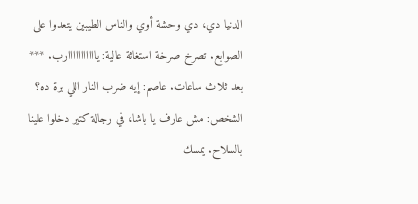الدنيا دي، دي وحشة أوي والناس الطيبين يتعدوا على الصوابع. تصرخ صرخة استغاثة عالية: يااااااااااارب. *** بعد ثلاث ساعات. عاصم: إيه ضرب النار اللي برة ده؟ الشخص: مش عارف يا باشا، في رجالة كتير دخلوا علينا بالسلاح. يمسك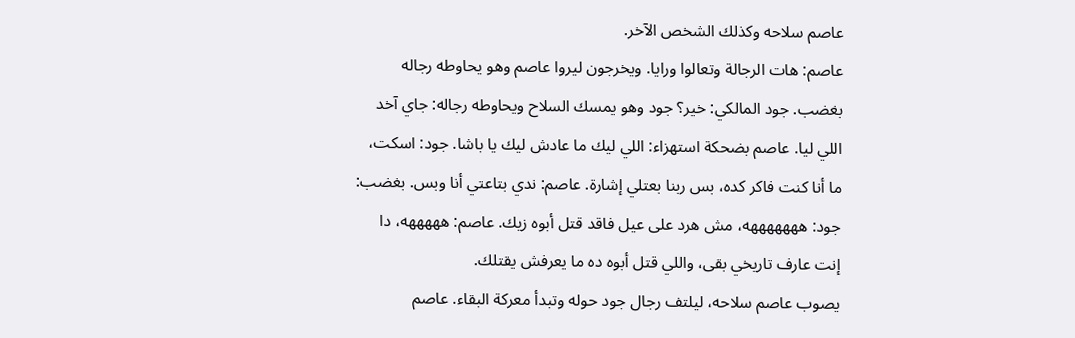عاصم سلاحه وكذلك الشخص الآخر.
عاصم: هات الرجالة وتعالوا ورايا. ويخرجون ليروا عاصم وهو يحاوطه رجاله بغضب. جود المالكي: خير؟ جود وهو يمسك السلاح ويحاوطه رجاله: جاي آخد اللي ليا. عاصم بضحكة استهزاء: اللي ليك ما عادش ليك يا باشا. جود: اسكت، ما أنا كنت فاكر كده، بس ربنا بعتلي إشارة. عاصم: ندي بتاعتي أنا وبس. بغضب: جود: هههههههه، مش هرد على عيل فاقد قتل أبوه زيك. عاصم: هههههه، دا إنت عارف تاريخي بقى، واللي قتل أبوه ده ما يعرفش يقتلك.
يصوب عاصم سلاحه، ليلتف رجال جود حوله وتبدأ معركة البقاء. عاصم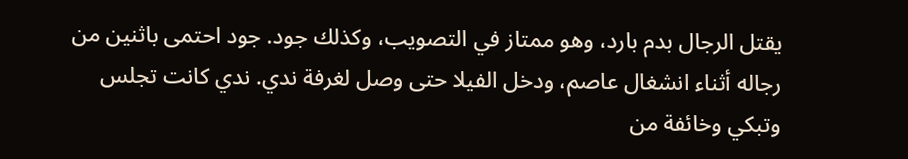يقتل الرجال بدم بارد، وهو ممتاز في التصويب، وكذلك جود. جود احتمى باثنين من رجاله أثناء انشغال عاصم، ودخل الفيلا حتى وصل لغرفة ندي. ندي كانت تجلس وتبكي وخائفة من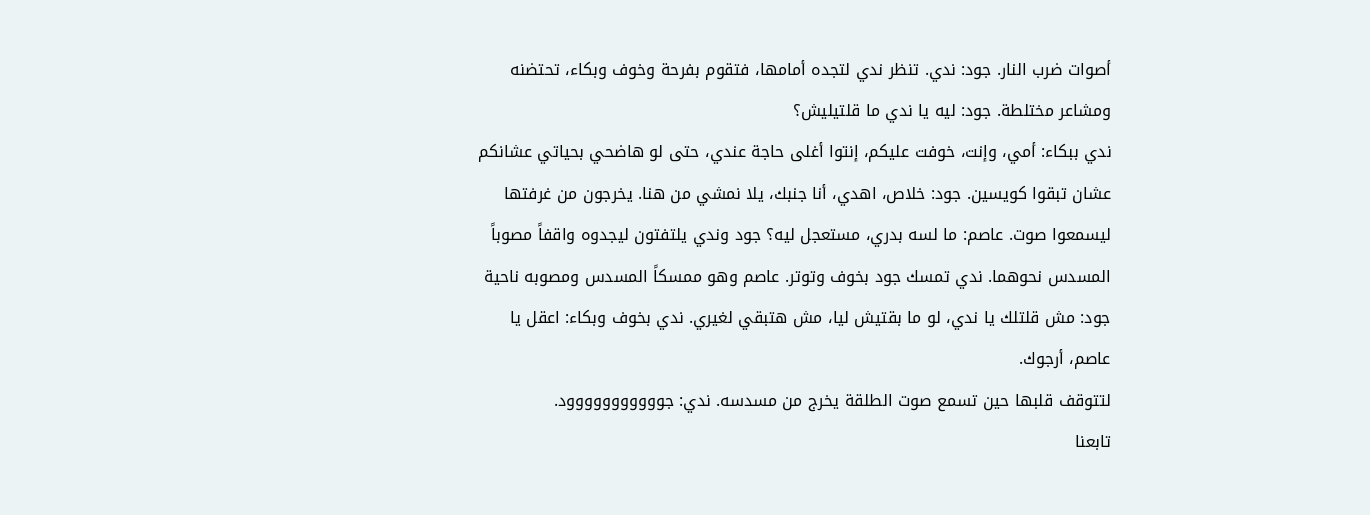أصوات ضرب النار. جود: ندي. تنظر ندي لتجده أمامها، فتقوم بفرحة وخوف وبكاء، تحتضنه ومشاعر مختلطة. جود: ليه يا ندي ما قلتيليش؟
ندي ببكاء: أمي، وإنت، خوفت عليكم، إنتوا أغلى حاجة عندي، حتى لو هاضحي بحياتي عشانكم عشان تبقوا كويسين. جود: خلاص، اهدي، أنا جنبك، يلا نمشي من هنا. يخرجون من غرفتها ليسمعوا صوت. عاصم: ما لسه بدري، مستعجل ليه؟ جود وندي يلتفتون ليجدوه واقفاً مصوباً المسدس نحوهما. ندي تمسك جود بخوف وتوتر. عاصم وهو ممسكاً المسدس ومصوبه ناحية جود: مش قلتلك يا ندي، لو ما بقتيش ليا، مش هتبقي لغيري. ندي بخوف وبكاء: اعقل يا عاصم، أرجوك.
لتتوقف قلبها حين تسمع صوت الطلقة يخرج من مسدسه. ندي: جووووووووووود.
تابعنا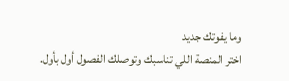وما يفوتك جديد
اختر المنصة اللي تناسبك وتوصلك الفصول أول بأول.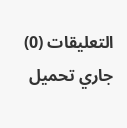التعليقات (0)
جاري تحميل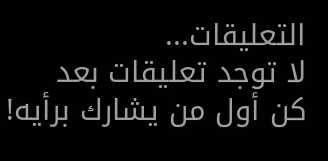التعليقات...
لا توجد تعليقات بعد
كن أول من يشارك برأيه!